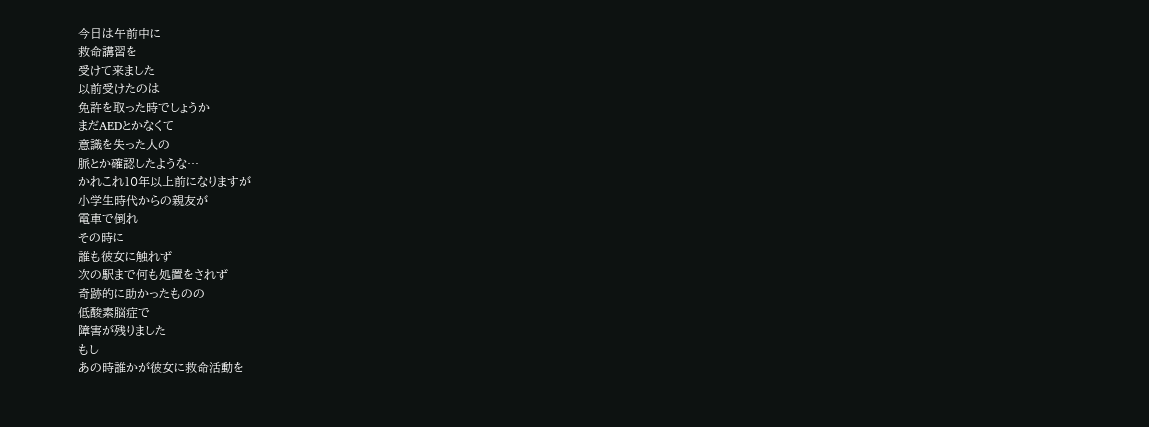今日は午前中に
救命講習を
受けて来ました
以前受けたのは
免許を取った時でしょうか
まだAEDとかなくて
意識を失った人の
脈とか確認したような…
かれこれ10年以上前になりますが
小学生時代からの親友が
電車で倒れ
その時に
誰も彼女に触れず
次の駅まで何も処置をされず
奇跡的に助かったものの
低酸素脳症で
障害が残りました
もし
あの時誰かが彼女に救命活動を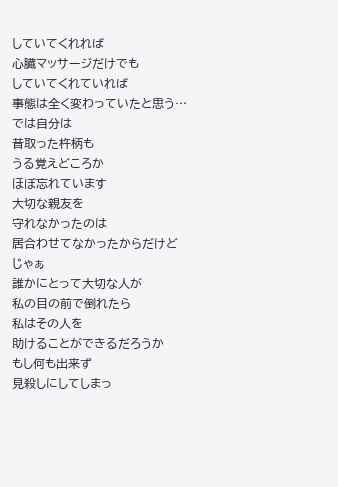していてくれれば
心臓マッサージだけでも
していてくれていれば
事態は全く変わっていたと思う…
では自分は
昔取った杵柄も
うる覚えどころか
ほぼ忘れています
大切な親友を
守れなかったのは
居合わせてなかったからだけど
じゃぁ
誰かにとって大切な人が
私の目の前で倒れたら
私はその人を
助けることができるだろうか
もし何も出来ず
見殺しにしてしまっ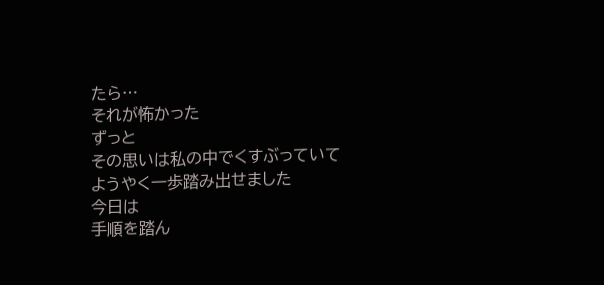たら…
それが怖かった
ずっと
その思いは私の中でくすぶっていて
ようやく一歩踏み出せました
今日は
手順を踏ん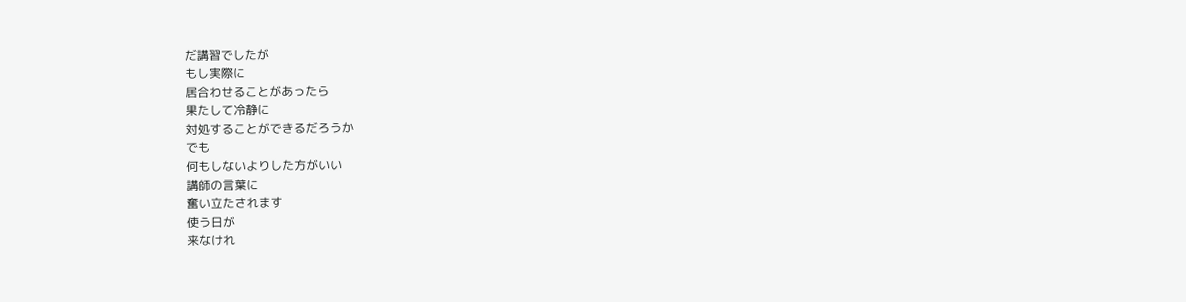だ講習でしたが
もし実際に
居合わせることがあったら
果たして冷静に
対処することができるだろうか
でも
何もしないよりした方がいい
講師の言葉に
奮い立たされます
使う日が
来なけれ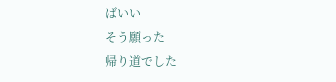ばいい
そう願った
帰り道でした